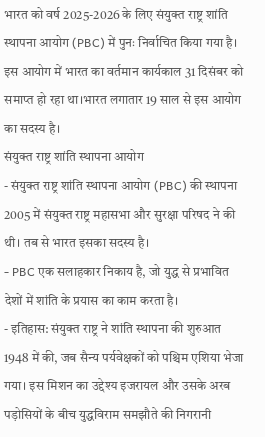भारत को वर्ष 2025-2026 के लिए संयुक्त राष्ट्र शांति स्थापना आयोग (PBC) में पुनः निर्वाचित किया गया है। इस आयोग में भारत का वर्तमान कार्यकाल 31 दिसंबर को समाप्त हो रहा था।भारत लगातार 19 साल से इस आयोग का सदस्य है।
संयुक्त राष्ट्र शांति स्थापना आयोग
- संयुक्त राष्ट्र शांति स्थापना आयोग (PBC) की स्थापना 2005 में संयुक्त राष्ट्र महासभा और सुरक्षा परिषद ने की थी। तब से भारत इसका सदस्य है।
- PBC एक सलाहकार निकाय है, जो युद्ध से प्रभावित देशों में शांति के प्रयास का काम करता है।
- इतिहास: संयुक्त राष्ट्र ने शांति स्थापना की शुरुआत 1948 में की, जब सैन्य पर्यवेक्षकों को पश्चिम एशिया भेजा गया। इस मिशन का उद्देश्य इजरायल और उसके अरब पड़ोसियों के बीच युद्धविराम समझौते की निगरानी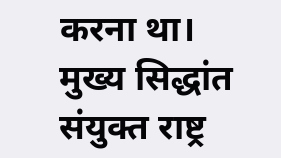करना था।
मुख्य सिद्धांत
संयुक्त राष्ट्र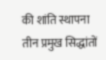की शांति स्थापना तीन प्रमुख सिद्धांतों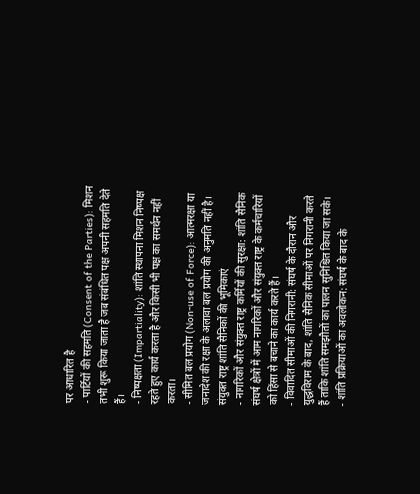पर आधारित है
- पार्टियों की सहमति (Consent of the Parties): मिशन तभी शुरू किया जाता है जब संबंधित पक्ष अपनी सहमति देते हैं।
- निष्पक्षता (Impartiality): शांति स्थापना मिशन निष्पक्ष रहते हुए कार्य करता है और किसी भी पक्ष का समर्थन नहीं करता।
- सीमित बल प्रयोग (Non-use of Force): आत्मरक्षा या जनादेश की रक्षा के अलावा बल प्रयोग की अनुमति नहीं है।
संयुक्त राष्ट्र शांति सैनिकों की भूमिकाएं
- नागरिकों और संयुक्त राष्ट्र कर्मियों की सुरक्षा: शांति सैनिक संघर्ष क्षेत्रों में आम नागरिकों और संयुक्त राष्ट्र के कर्मचारियों को हिंसा से बचाने का कार्य करते हैं।
- विवादित सीमाओं की निगरानी: संघर्ष के दौरान और युद्धविराम के बाद, शांति सैनिक सीमाओं पर निगरानी करते हैं ताकि शांति समझौतों का पालन सुनिश्चित किया जा सके।
- शांति प्रक्रियाओं का अवलोकन: संघर्ष के बाद के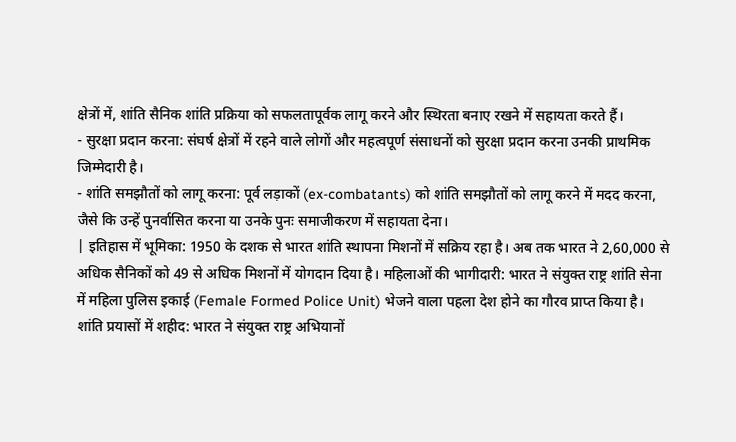क्षेत्रों में, शांति सैनिक शांति प्रक्रिया को सफलतापूर्वक लागू करने और स्थिरता बनाए रखने में सहायता करते हैं।
- सुरक्षा प्रदान करना: संघर्ष क्षेत्रों में रहने वाले लोगों और महत्वपूर्ण संसाधनों को सुरक्षा प्रदान करना उनकी प्राथमिक जिम्मेदारी है।
- शांति समझौतों को लागू करना: पूर्व लड़ाकों (ex-combatants) को शांति समझौतों को लागू करने में मदद करना, जैसे कि उन्हें पुनर्वासित करना या उनके पुनः समाजीकरण में सहायता देना।
| इतिहास में भूमिका: 1950 के दशक से भारत शांति स्थापना मिशनों में सक्रिय रहा है। अब तक भारत ने 2,60,000 से अधिक सैनिकों को 49 से अधिक मिशनों में योगदान दिया है। महिलाओं की भागीदारी: भारत ने संयुक्त राष्ट्र शांति सेना में महिला पुलिस इकाई (Female Formed Police Unit) भेजने वाला पहला देश होने का गौरव प्राप्त किया है। शांति प्रयासों में शहीद: भारत ने संयुक्त राष्ट्र अभियानों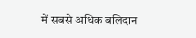में सबसे अधिक बलिदान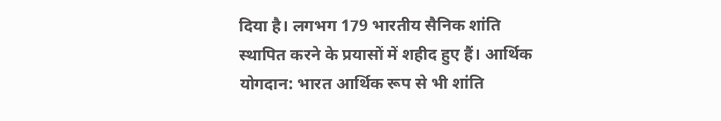दिया है। लगभग 179 भारतीय सैनिक शांति स्थापित करने के प्रयासों में शहीद हुए हैं। आर्थिक योगदान: भारत आर्थिक रूप से भी शांति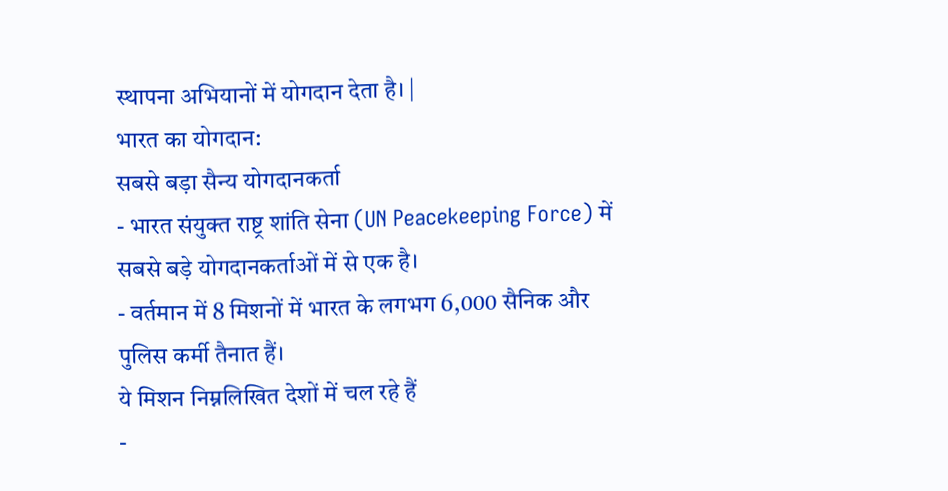स्थापना अभियानों में योगदान देता है। |
भारत का योगदान:
सबसे बड़ा सैन्य योगदानकर्ता
- भारत संयुक्त राष्ट्र शांति सेना (UN Peacekeeping Force) में सबसे बड़े योगदानकर्ताओं में से एक है।
- वर्तमान में 8 मिशनों में भारत के लगभग 6,000 सैनिक और पुलिस कर्मी तैनात हैं।
ये मिशन निम्नलिखित देशों में चल रहे हैं
-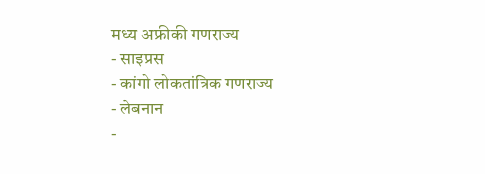मध्य अफ्रीकी गणराज्य
- साइप्रस
- कांगो लोकतांत्रिक गणराज्य
- लेबनान
-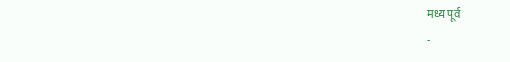मध्य पूर्व
-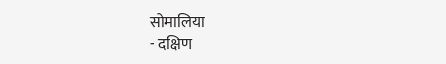सोमालिया
- दक्षिण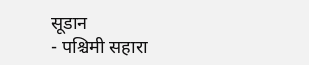सूडान
- पश्चिमी सहारा